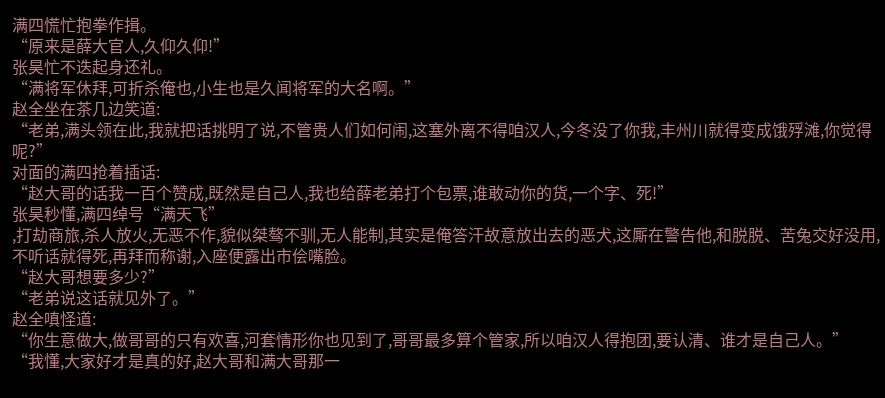满四慌忙抱拳作揖。
“原来是薛大官人,久仰久仰!”
张昊忙不迭起身还礼。
“满将军休拜,可折杀俺也,小生也是久闻将军的大名啊。”
赵全坐在茶几边笑道:
“老弟,满头领在此,我就把话挑明了说,不管贵人们如何闹,这塞外离不得咱汉人,今冬没了你我,丰州川就得变成饿殍滩,你觉得呢?”
对面的满四抢着插话:
“赵大哥的话我一百个赞成,既然是自己人,我也给薛老弟打个包票,谁敢动你的货,一个字、死!”
张昊秒懂,满四绰号“满天飞”
,打劫商旅,杀人放火,无恶不作,貌似桀骜不驯,无人能制,其实是俺答汗故意放出去的恶犬,这厮在警告他,和脱脱、苦兔交好没用,不听话就得死,再拜而称谢,入座便露出市侩嘴脸。
“赵大哥想要多少?”
“老弟说这话就见外了。”
赵全嗔怪道:
“你生意做大,做哥哥的只有欢喜,河套情形你也见到了,哥哥最多算个管家,所以咱汉人得抱团,要认清、谁才是自己人。”
“我懂,大家好才是真的好,赵大哥和满大哥那一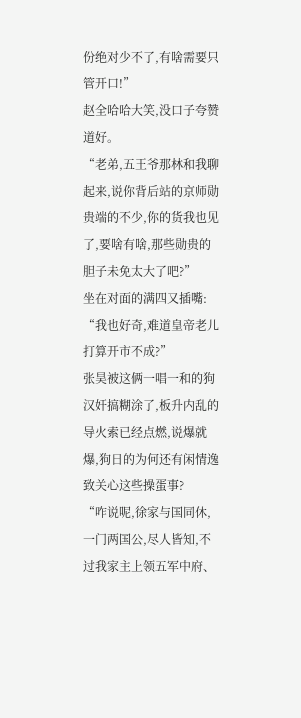份绝对少不了,有啥需要只管开口!”
赵全哈哈大笑,没口子夸赞道好。
“老弟,五王爷那林和我聊起来,说你背后站的京师勋贵端的不少,你的货我也见了,要啥有啥,那些勋贵的胆子未免太大了吧?”
坐在对面的满四又插嘴:
“我也好奇,难道皇帝老儿打算开市不成?”
张昊被这俩一唱一和的狗汉奸搞糊涂了,板升内乱的导火索已经点燃,说爆就爆,狗日的为何还有闲情逸致关心这些操蛋事?
“咋说呢,徐家与国同休,一门两国公,尽人皆知,不过我家主上领五军中府、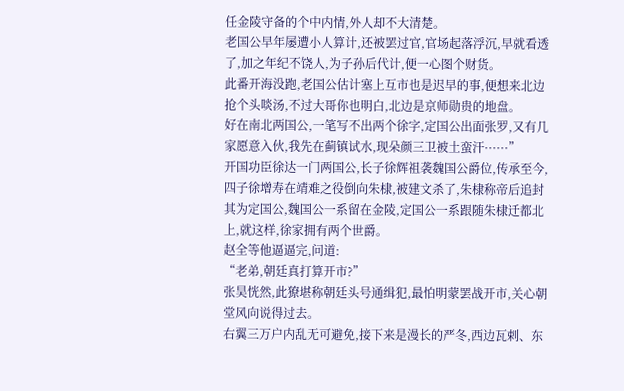任金陵守备的个中内情,外人却不大清楚。
老国公早年屡遭小人算计,还被罢过官,官场起落浮沉,早就看透了,加之年纪不饶人,为子孙后代计,便一心图个财货。
此番开海没跑,老国公估计塞上互市也是迟早的事,便想来北边抢个头啖汤,不过大哥你也明白,北边是京师勋贵的地盘。
好在南北两国公,一笔写不出两个徐字,定国公出面张罗,又有几家愿意入伙,我先在蓟镇试水,现朵颜三卫被土蛮汗······”
开国功臣徐达一门两国公,长子徐辉祖袭魏国公爵位,传承至今,四子徐增寿在靖难之役倒向朱棣,被建文杀了,朱棣称帝后追封其为定国公,魏国公一系留在金陵,定国公一系跟随朱棣迁都北上,就这样,徐家拥有两个世爵。
赵全等他逼逼完,问道:
“老弟,朝廷真打算开市?”
张昊恍然,此獠堪称朝廷头号通缉犯,最怕明蒙罢战开市,关心朝堂风向说得过去。
右翼三万户内乱无可避免,接下来是漫长的严冬,西边瓦剌、东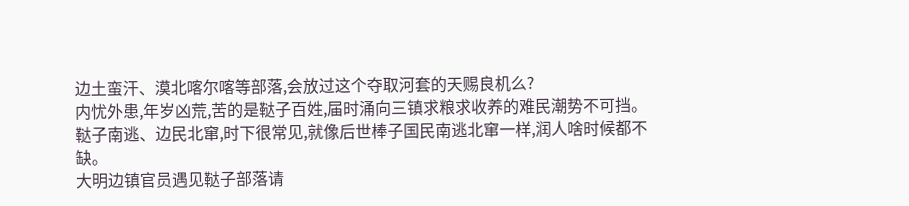边土蛮汗、漠北喀尔喀等部落,会放过这个夺取河套的天赐良机么?
内忧外患,年岁凶荒,苦的是鞑子百姓,届时涌向三镇求粮求收养的难民潮势不可挡。
鞑子南逃、边民北窜,时下很常见,就像后世棒子国民南逃北窜一样,润人啥时候都不缺。
大明边镇官员遇见鞑子部落请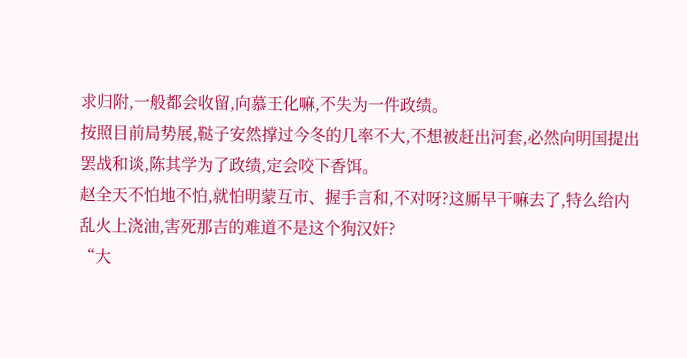求归附,一般都会收留,向慕王化嘛,不失为一件政绩。
按照目前局势展,鞑子安然撑过今冬的几率不大,不想被赶出河套,必然向明国提出罢战和谈,陈其学为了政绩,定会咬下香饵。
赵全天不怕地不怕,就怕明蒙互市、握手言和,不对呀?这厮早干嘛去了,特么给内乱火上浇油,害死那吉的难道不是这个狗汉奸?
“大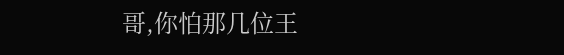哥,你怕那几位王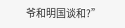爷和明国谈和?”